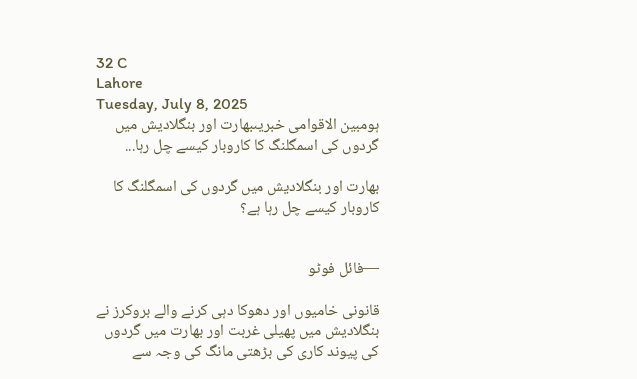32 C
Lahore
Tuesday, July 8, 2025
ہومبین الاقوامی خبریںبھارت اور بنگلادیش میں گردوں کی اسمگلنگ کا کاروبار کیسے چل رہا...

بھارت اور بنگلادیش میں گردوں کی اسمگلنگ کا کاروبار کیسے چل رہا ہے؟


—فائل فوٹو

قانونی خامیوں اور دھوکا دہی کرنے والے بروکرز نے بنگلادیش میں پھیلی غربت اور بھارت میں گردوں کی پیوند کاری کی بڑھتی مانگ کی وجہ سے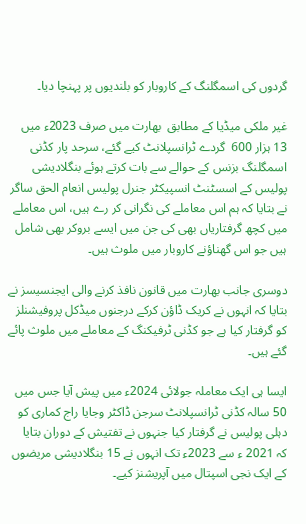گردوں کی اسمگلنگ کے کاروبار کو بلندیوں پر پہنچا دیا۔

غیر ملکی میڈیا کے مطابق  بھارت میں صرف 2023ء میں 13 ہزار 600  گردے ٹرانسپلانٹ کیے گئے، سرحد پار کڈنی اسمگلنگ بزنس کے حوالے سے بات کرتے ہوئے بنگلادیشی پولیس کے اسسٹنٹ انسپیکٹر جنرل پولیس انعام الحق ساگر نے بتایا کہ ہم اس معاملے کی نگرانی کر رے ہیں، اس معاملے میں کچھ گرفتاریاں بھی کی جن میں ایسے بروکر بھی شامل ہیں جو اس گھناؤنے کاروبار میں ملوث ہیں۔

دوسری جانب بھارت میں قانون نافذ کرنے والی ایجنسیسز نے بتایا کہ انہوں نے کریک ڈاؤن کرکے درجنوں میڈکل پروفیشنلز کو گرفتار کیا ہے جو کڈنی ٹرفیکنگ کے معاملے میں ملوث پائے گئے ہیں۔

ایسا ہی ایک معاملہ جولائی 2024ء میں پیش آیا جس میں 50 سالہ کڈنی ٹرانسپلانٹ سرجن ڈاکٹر وجایا راج کماری کو دہلی پولیس نے گرفتار کیا جنہوں نے تفتیش کے دوران بتایا  کہ 2021 ء سے 2023ء تک انہوں نے 15 بنگلادیشی مریضوں کے ایک نجی اسپتال میں آپریشنز کیے۔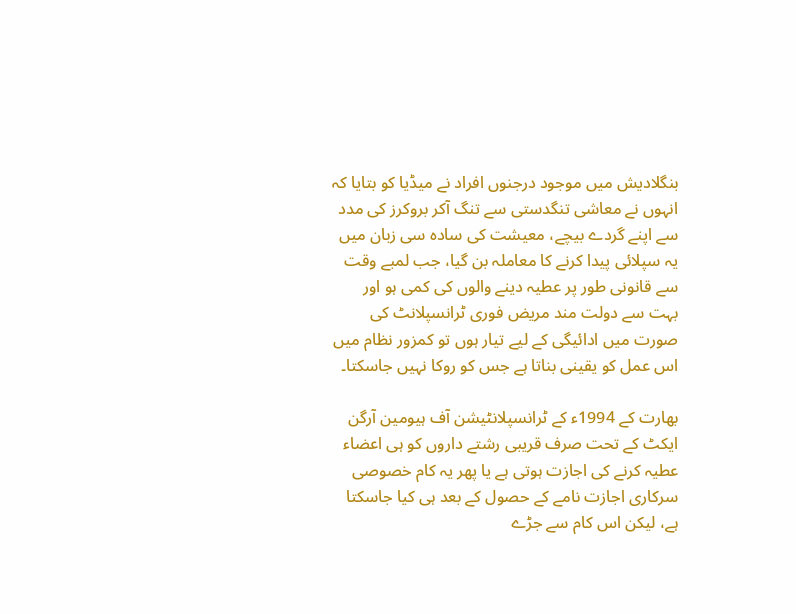بنگلادیش میں موجود درجنوں افراد نے میڈیا کو بتایا کہ انہوں نے معاشی تنگدستی سے تنگ آکر بروکرز کی مدد سے اپنے گردے بیچے، معیشت کی سادہ سی زبان میں یہ سپلائی پیدا کرنے کا معاملہ بن گیا، جب لمبے وقت سے قانونی طور پر عطیہ دینے والوں کی کمی ہو اور بہت سے دولت مند مریض فوری ٹرانسپلانٹ کی صورت میں ادائیگی کے لیے تیار ہوں تو کمزور نظام میں اس عمل کو یقینی بناتا ہے جس کو روکا نہیں جاسکتا۔

بھارت کے 1994ء کے ٹرانسپلانٹیشن آف ہیومین آرگن ایکٹ کے تحت صرف قریبی رشتے داروں کو ہی اعضاء عطیہ کرنے کی اجازت ہوتی ہے یا پھر یہ کام خصوصی سرکاری اجازت نامے کے حصول کے بعد ہی کیا جاسکتا ہے، لیکن اس کام سے جڑے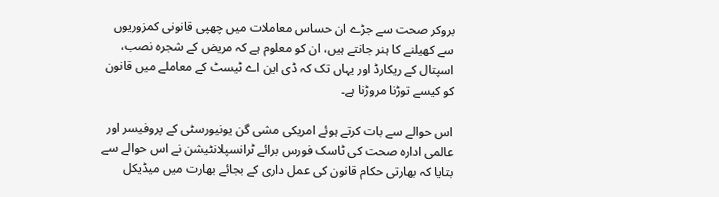بروکر صحت سے جڑے ان حساس معاملات میں چھپی قانونی کمزوریوں سے کھیلنے کا ہنر جانتے ہیں، ان کو معلوم ہے کہ مریض کے شجرہ نصب، اسپتال کے ریکارڈ اور یہاں تک کہ ڈی این اے ٹیسٹ کے معاملے میں قانون کو کیسے توڑنا مروڑنا ہے۔

اس حوالے سے بات کرتے ہوئے امریکی مشی گن یونیورسٹی کے پروفیسر اور عالمی ادارہ صحت کی ٹاسک فورس برائے ٹرانسپلانٹیشن نے اس حوالے سے بتایا کہ بھارتی حکام قانون کی عمل داری کے بجائے بھارت میں میڈیکل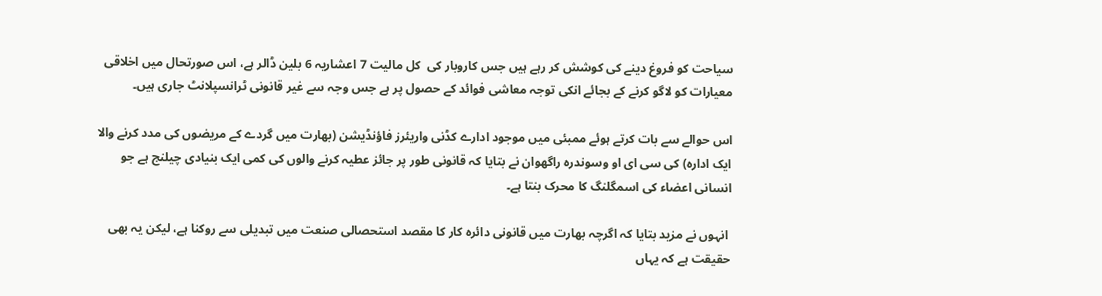سیاحت کو فروغ دینے کی کوشش کر رہے ہیں جس کاروبار کی  کل مالیت 7 اعشاریہ 6 بلین ڈالر ہے، اس صورتحال میں اخلاقی معیارات کو لاگو کرنے کے بجائے انکی توجہ معاشی فوائد کے حصول پر ہے جس وجہ سے غیر قانونی ٹرانسپلانٹ جاری ہیں۔

اس حوالے سے بات کرتے ہوئے ممبئی میں موجود ادارے کڈنی واریئرز فاؤنڈیشن (بھارت میں گردے کے مریضوں کی مدد کرنے والا ایک ادارہ) کی سی ای او وسوندرہ راگھوان نے بتایا کہ قانونی طور پر جائز عطیہ کرنے والوں کی کمی ایک بنیادی چیلنج ہے جو انسانی اعضاء کی اسمگلنگ کا محرک بنتا ہے۔

 انہوں نے مزید بتایا کہ اگرچہ بھارت میں قانونی دائرہ کار کا مقصد استحصالی صنعت میں تبدیلی سے روکنا ہے، لیکن یہ بھی حقیقت ہے کہ یہاں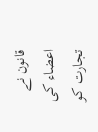قانون نے اعضاء کی تجارت کو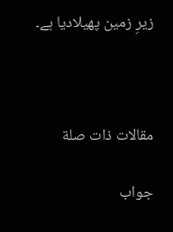زیرِ زمین پھیلادیا ہے۔



مقالات ذات صلة

جواب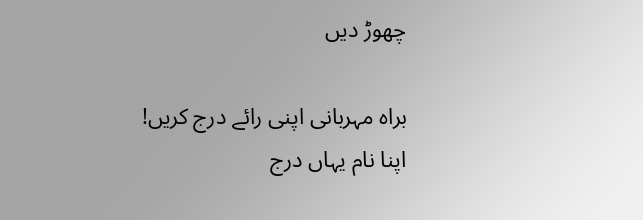چھوڑ دیں

براہ مہربانی اپنی رائے درج کریں!
اپنا نام یہاں درج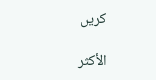کریں

الأكثر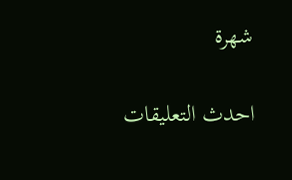شهرة

احدث التعليقات